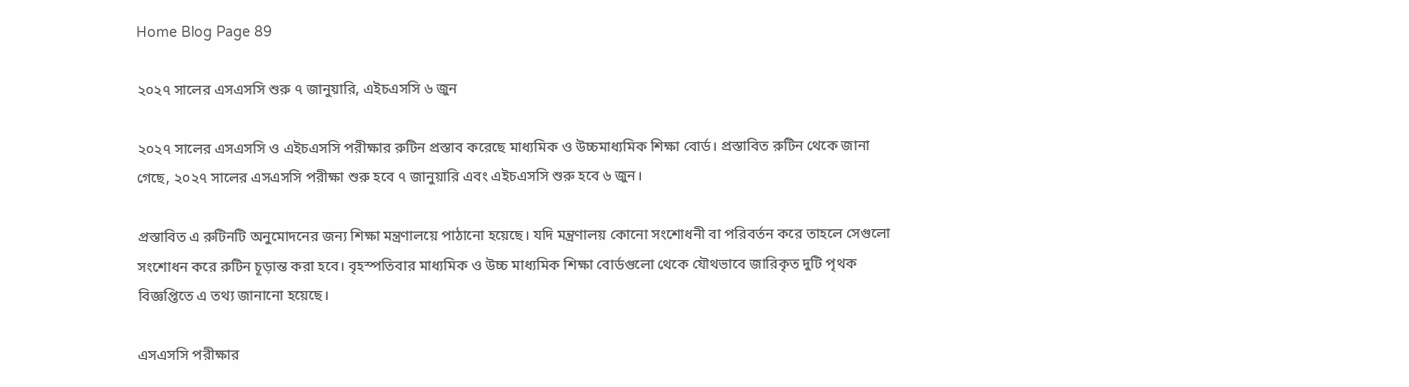Home Blog Page 89

২০২৭ সালের এসএসসি শুরু ৭ জানুয়ারি, এইচএসসি ৬ জুন

২০২৭ সালের এসএসসি ও এইচএসসি পরীক্ষার রুটিন প্রস্তাব করেছে মাধ্যমিক ও উচ্চমাধ্যমিক শিক্ষা বোর্ড। প্রস্তাবিত রুটিন থেকে জানা গেছে, ২০২৭ সালের এসএসসি পরীক্ষা শুরু হবে ৭ জানুয়ারি এবং এইচএসসি শুরু হবে ৬ জুন।

প্রস্তাবিত এ রুটিনটি অনুমোদনের জন্য শিক্ষা মন্ত্রণালয়ে পাঠানো হয়েছে। যদি মন্ত্রণালয় কোনো সংশোধনী বা পরিবর্তন করে তাহলে সেগুলো সংশোধন করে রুটিন চূড়ান্ত করা হবে। বৃহস্পতিবার মাধ্যমিক ও উচ্চ মাধ্যমিক শিক্ষা বোর্ডগুলো থেকে যৌথভাবে জারিকৃত দুটি পৃথক বিজ্ঞপ্তিতে এ তথ্য জানানো হয়েছে।

এসএসসি পরীক্ষার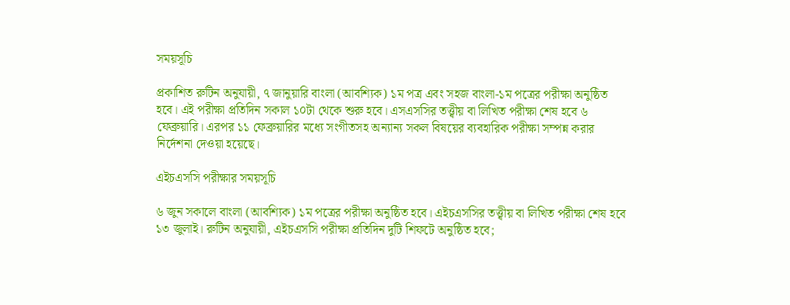সময়সূচি

প্রকাশিত রুটিন অনুযায়ী, ৭ জানুয়ারি বাংলা (আবশ্যিক) ১ম পত্র এবং সহজ বাংলা-১ম পত্রের পরীক্ষা অনুষ্ঠিত হবে। এই পরীক্ষা প্রতিদিন সকাল ১০টা থেকে শুরু হবে। এসএসসির তত্ত্বীয় বা লিখিত পরীক্ষা শেষ হবে ৬ ফেব্রুয়ারি। এরপর ১১ ফেব্রুয়ারির মধ্যে সংগীতসহ অন্যান্য সকল বিষয়ের ব্যবহারিক পরীক্ষা সম্পন্ন করার নির্দেশনা দেওয়া হয়েছে।

এইচএসসি পরীক্ষার সময়সূচি

৬ জুন সকালে বাংলা (আবশ্যিক) ১ম পত্রের পরীক্ষা অনুষ্ঠিত হবে। এইচএসসির তত্ত্বীয় বা লিখিত পরীক্ষা শেষ হবে ১৩ জুলাই। রুটিন অনুযায়ী, এইচএসসি পরীক্ষা প্রতিদিন দুটি শিফটে অনুষ্ঠিত হবে;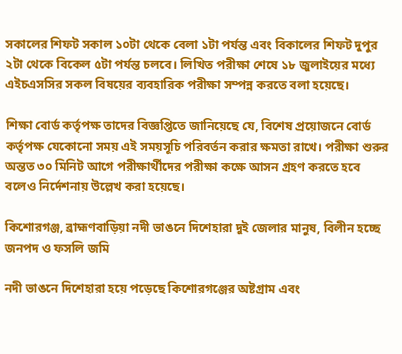সকালের শিফট সকাল ১০টা থেকে বেলা ১টা পর্যন্ত এবং বিকালের শিফট দুপুর ২টা থেকে বিকেল ৫টা পর্যন্ত চলবে। লিখিত পরীক্ষা শেষে ১৮ জুলাইয়ের মধ্যে এইচএসসির সকল বিষয়ের ব্যবহারিক পরীক্ষা সম্পন্ন করতে বলা হয়েছে।

শিক্ষা বোর্ড কর্তৃপক্ষ তাদের বিজ্ঞপ্তিতে জানিয়েছে যে, বিশেষ প্রয়োজনে বোর্ড কর্তৃপক্ষ যেকোনো সময় এই সময়সূচি পরিবর্তন করার ক্ষমতা রাখে। পরীক্ষা শুরুর অন্তত ৩০ মিনিট আগে পরীক্ষার্থীদের পরীক্ষা কক্ষে আসন গ্রহণ করতে হবে বলেও নির্দেশনায় উল্লেখ করা হয়েছে।

কিশোরগঞ্জ, ব্রাহ্মণবাড়িয়া নদী ভাঙনে দিশেহারা দুই জেলার মানুষ, বিলীন হচ্ছে জনপদ ও ফসলি জমি

নদী ভাঙনে দিশেহারা হয়ে পড়েছে কিশোরগঞ্জের অষ্টগ্রাম এবং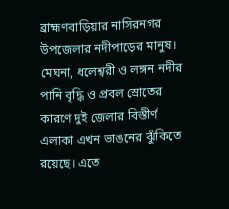ব্রাহ্মণবাড়িয়ার নাসিরনগর উপজেলার নদীপাড়ের মানুষ। মেঘনা, ধলেশ্বরী ও লঙ্গন নদীর পানি বৃদ্ধি ও প্রবল স্রোতের কারণে দুই জেলার বিস্তীর্ণ এলাকা এখন ভাঙনের ঝুঁকিতে রয়েছে। এতে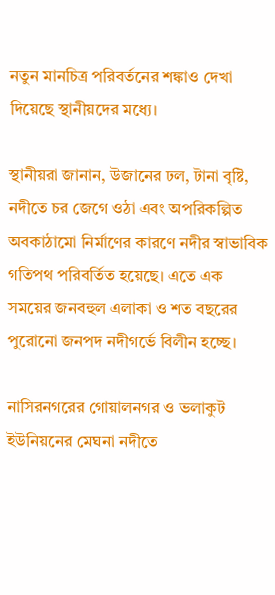নতুন মানচিত্র পরিবর্তনের শঙ্কাও দেখা দিয়েছে স্থানীয়দের মধ্যে।

স্থানীয়রা জানান, উজানের ঢল, টানা বৃষ্টি, নদীতে চর জেগে ওঠা এবং অপরিকল্পিত অবকাঠামো নির্মাণের কারণে নদীর স্বাভাবিক গতিপথ পরিবর্তিত হয়েছে। এতে এক সময়ের জনবহুল এলাকা ও শত বছরের পুরোনো জনপদ নদীগর্ভে বিলীন হচ্ছে।

নাসিরনগরের গোয়ালনগর ও ভলাকুট ইউনিয়নের মেঘনা নদীতে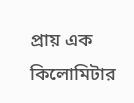প্রায় এক কিলোমিটার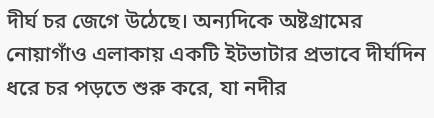দীর্ঘ চর জেগে উঠেছে। অন্যদিকে অষ্টগ্রামের নোয়াগাঁও এলাকায় একটি ইটভাটার প্রভাবে দীর্ঘদিন ধরে চর পড়তে শুরু করে, যা নদীর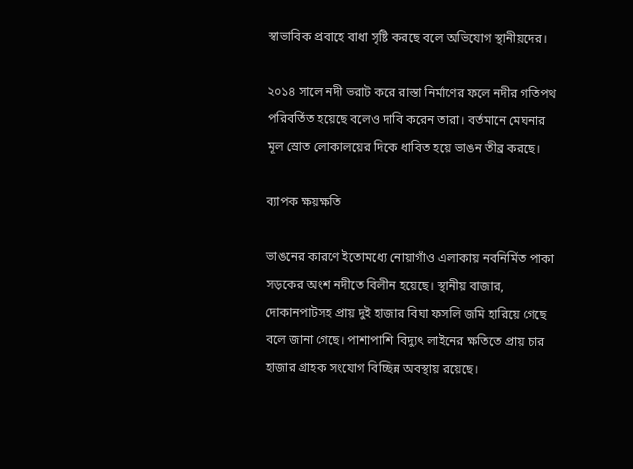স্বাভাবিক প্রবাহে বাধা সৃষ্টি করছে বলে অভিযোগ স্থানীয়দের।

২০১৪ সালে নদী ভরাট করে রাস্তা নির্মাণের ফলে নদীর গতিপথ পরিবর্তিত হয়েছে বলেও দাবি করেন তারা। বর্তমানে মেঘনার মূল স্রোত লোকালয়ের দিকে ধাবিত হয়ে ভাঙন তীব্র করছে।

ব্যাপক ক্ষয়ক্ষতি

ভাঙনের কারণে ইতোমধ্যে নোয়াগাঁও এলাকায় নবনির্মিত পাকা সড়কের অংশ নদীতে বিলীন হয়েছে। স্থানীয় বাজার, দোকানপাটসহ প্রায় দুই হাজার বিঘা ফসলি জমি হারিয়ে গেছে বলে জানা গেছে। পাশাপাশি বিদ্যুৎ লাইনের ক্ষতিতে প্রায় চার হাজার গ্রাহক সংযোগ বিচ্ছিন্ন অবস্থায় রয়েছে।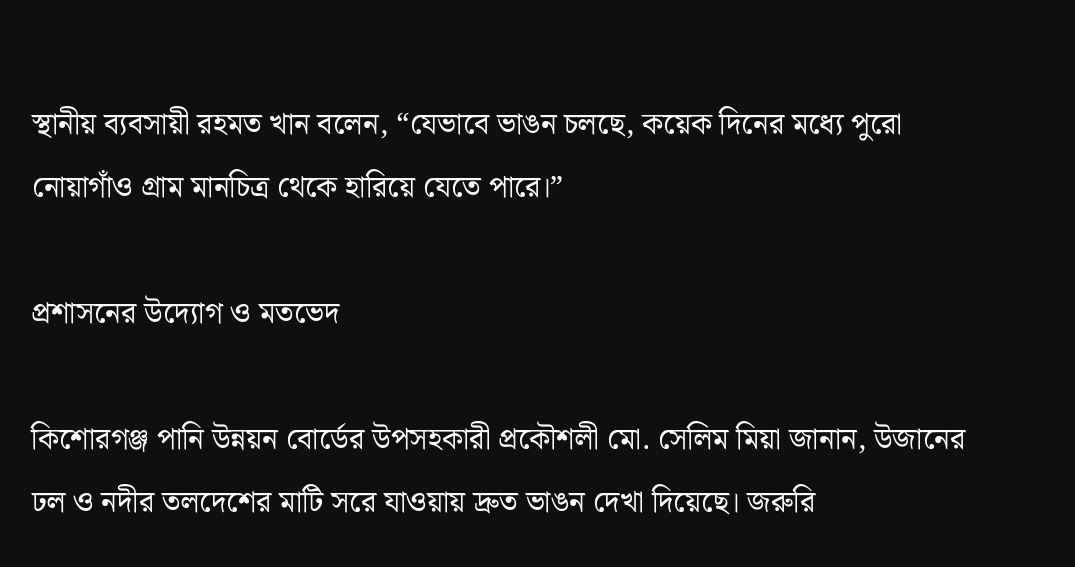স্থানীয় ব্যবসায়ী রহমত খান বলেন, “যেভাবে ভাঙন চলছে, কয়েক দিনের মধ্যে পুরো নোয়াগাঁও গ্রাম মানচিত্র থেকে হারিয়ে যেতে পারে।”

প্রশাসনের উদ্যোগ ও মতভেদ

কিশোরগঞ্জ পানি উন্নয়ন বোর্ডের উপসহকারী প্রকৌশলী মো. সেলিম মিয়া জানান, উজানের ঢল ও নদীর তলদেশের মাটি সরে যাওয়ায় দ্রুত ভাঙন দেখা দিয়েছে। জরুরি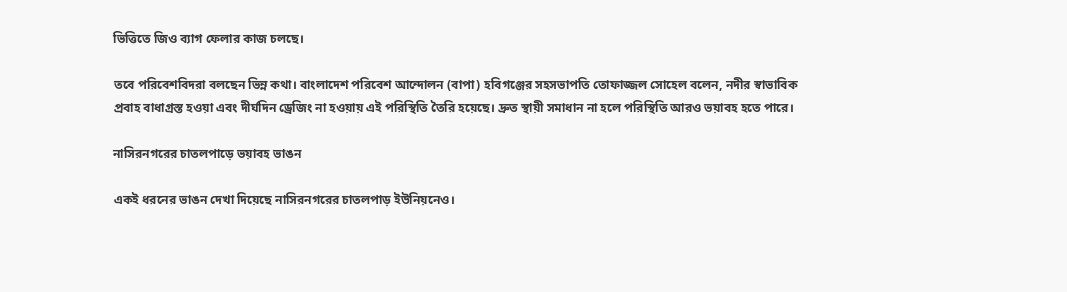ভিত্তিতে জিও ব্যাগ ফেলার কাজ চলছে।

তবে পরিবেশবিদরা বলছেন ভিন্ন কথা। বাংলাদেশ পরিবেশ আন্দোলন (বাপা) হবিগঞ্জের সহসভাপতি তোফাজ্জল সোহেল বলেন, নদীর স্বাভাবিক প্রবাহ বাধাগ্রস্ত হওয়া এবং দীর্ঘদিন ড্রেজিং না হওয়ায় এই পরিস্থিতি তৈরি হয়েছে। দ্রুত স্থায়ী সমাধান না হলে পরিস্থিতি আরও ভয়াবহ হতে পারে।

নাসিরনগরের চাতলপাড়ে ভয়াবহ ভাঙন

একই ধরনের ভাঙন দেখা দিয়েছে নাসিরনগরের চাতলপাড় ইউনিয়নেও।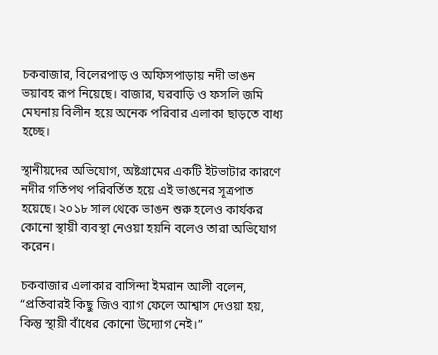চকবাজার, বিলেরপাড় ও অফিসপাড়ায় নদী ভাঙন ভয়াবহ রূপ নিয়েছে। বাজার, ঘরবাড়ি ও ফসলি জমি মেঘনায় বিলীন হয়ে অনেক পরিবার এলাকা ছাড়তে বাধ্য হচ্ছে।

স্থানীয়দের অভিযোগ, অষ্টগ্রামের একটি ইটভাটার কারণে নদীর গতিপথ পরিবর্তিত হয়ে এই ভাঙনের সূত্রপাত হয়েছে। ২০১৮ সাল থেকে ভাঙন শুরু হলেও কার্যকর কোনো স্থায়ী ব্যবস্থা নেওয়া হয়নি বলেও তারা অভিযোগ করেন।

চকবাজার এলাকার বাসিন্দা ইমরান আলী বলেন, “প্রতিবারই কিছু জিও ব্যাগ ফেলে আশ্বাস দেওয়া হয়, কিন্তু স্থায়ী বাঁধের কোনো উদ্যোগ নেই।”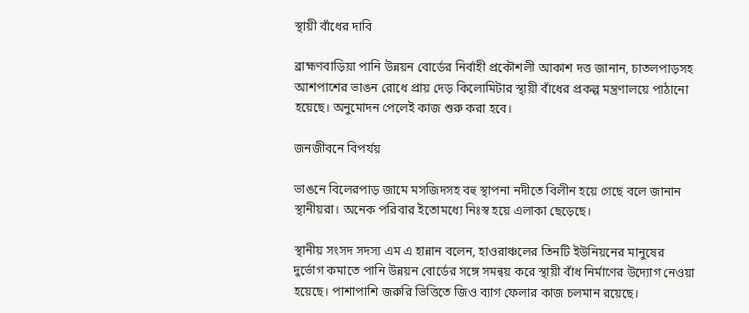স্থায়ী বাঁধের দাবি

ব্রাহ্মণবাড়িয়া পানি উন্নয়ন বোর্ডের নির্বাহী প্রকৌশলী আকাশ দত্ত জানান, চাতলপাড়সহ আশপাশের ভাঙন রোধে প্রায় দেড় কিলোমিটার স্থায়ী বাঁধের প্রকল্প মন্ত্রণালয়ে পাঠানো হয়েছে। অনুমোদন পেলেই কাজ শুরু করা হবে।

জনজীবনে বিপর্যয়

ভাঙনে বিলেরপাড় জামে মসজিদসহ বহু স্থাপনা নদীতে বিলীন হয়ে গেছে বলে জানান স্থানীয়রা। অনেক পরিবার ইতোমধ্যে নিঃস্ব হয়ে এলাকা ছেড়েছে।

স্থানীয় সংসদ সদস্য এম এ হান্নান বলেন, হাওরাঞ্চলের তিনটি ইউনিয়নের মানুষের দুর্ভোগ কমাতে পানি উন্নয়ন বোর্ডের সঙ্গে সমন্বয় করে স্থায়ী বাঁধ নির্মাণের উদ্যোগ নেওয়া হয়েছে। পাশাপাশি জরুরি ভিত্তিতে জিও ব্যাগ ফেলার কাজ চলমান রয়েছে।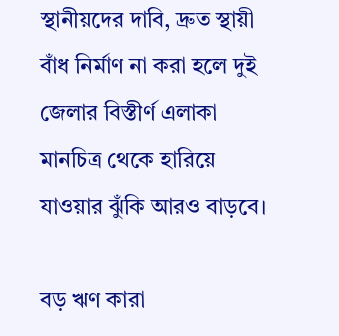স্থানীয়দের দাবি, দ্রুত স্থায়ী বাঁধ নির্মাণ না করা হলে দুই জেলার বিস্তীর্ণ এলাকা মানচিত্র থেকে হারিয়ে যাওয়ার ঝুঁকি আরও বাড়বে।

বড় ঋণ কারা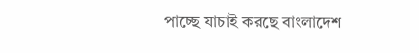পাচ্ছে যাচাই করছে বাংলাদেশ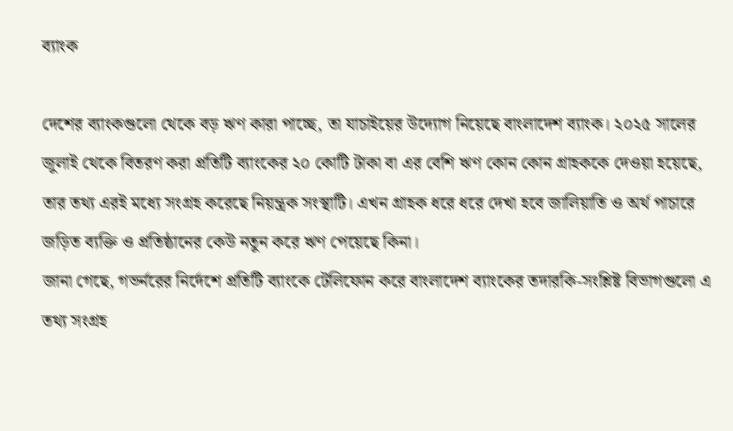ব্যাংক

দেশের ব্যাংকগুলো থেকে বড় ঋণ কারা পাচ্ছে, তা যাচাইয়ের উদ্যোগ নিয়েছে বাংলাদেশ ব্যাংক। ২০২৫ সালের জুলাই থেকে বিতরণ করা প্রতিটি ব্যাংকের ২০ কোটি টাকা বা এর বেশি ঋণ কোন কোন গ্রাহককে দেওয়া হয়েছে, তার তথ্য এরই মধ্যে সংগ্রহ করেছে নিয়ন্ত্রক সংস্থাটি। এখন গ্রাহক ধরে ধরে দেখা হবে জালিয়াতি ও অর্থ পাচারে জড়িত ব্যক্তি ও প্রতিষ্ঠানের কেউ নতুন করে ঋণ পেয়েছে কিনা।
জানা গেছে, গভর্নরের নির্দেশে প্রতিটি ব্যাংকে টেলিফোন করে বাংলাদেশ ব্যাংকের তদারকি-সংশ্লিষ্ট বিভাগগুলো এ তথ্য সংগ্রহ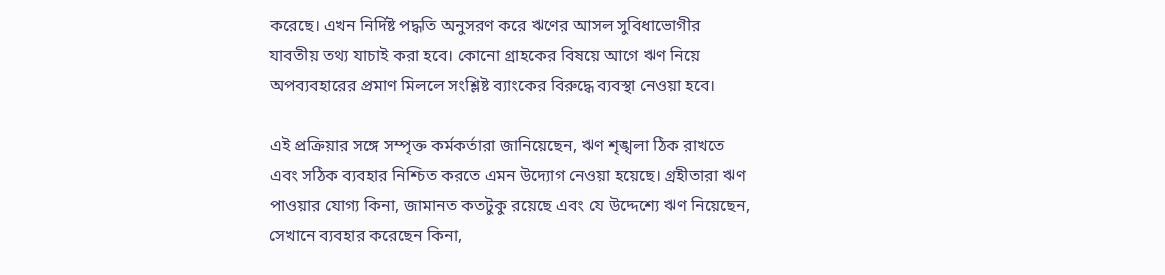করেছে। এখন নির্দিষ্ট পদ্ধতি অনুসরণ করে ঋণের আসল সুবিধাভোগীর যাবতীয় তথ্য যাচাই করা হবে। কোনো গ্রাহকের বিষয়ে আগে ঋণ নিয়ে অপব্যবহারের প্রমাণ মিললে সংশ্লিষ্ট ব্যাংকের বিরুদ্ধে ব্যবস্থা নেওয়া হবে।

এই প্রক্রিয়ার সঙ্গে সম্পৃক্ত কর্মকর্তারা জানিয়েছেন, ঋণ শৃঙ্খলা ঠিক রাখতে এবং সঠিক ব্যবহার নিশ্চিত করতে এমন উদ্যোগ নেওয়া হয়েছে। গ্রহীতারা ঋণ  পাওয়ার যোগ্য কিনা, জামানত কতটুকু রয়েছে এবং যে উদ্দেশ্যে ঋণ নিয়েছেন, সেখানে ব্যবহার করেছেন কিনা,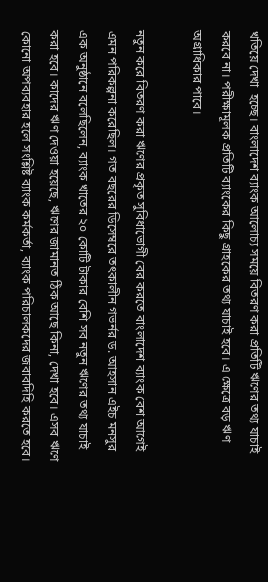খতিয়ে দেখা  হচ্ছে। বাংলাদেশ ব্যাংক আলোচ্য সময়ে বিতরণ করা প্রতিটি ঋণের তথ্য যাচাই করবে না। পরীক্ষামূলক প্রতিটি ব্যাংকের কিছু গ্রাহকের তথ্য যাচাই হবে। এ ক্ষেত্রে বড় ঋণ অগ্রাধিকার পাবে।

নতুন করে বিতরণ করা ঋণের প্রকৃত সুবিধাভোগী বের করতে বাংলাদেশ ব্যাংক বেশ আগেই এমন পরিকল্পনা করেছিল। গত বছরের ডিসেম্বরে তৎকালীন গভর্নর ড. আহসান এইচ মনসুর এক অনুষ্ঠানে বলেছিলেন, ব্যাংক খাতের ২০ কোটি টাকার বেশি সব নতুন ঋণের তথ্য যাচাই করা হবে। কাদের ঋণ দেওয়া হয়েছে, ঋণের জামানত ঠিক আছে কিনা, দেখা হবে। এসব ঋণে কোনো অপব্যবহার হলে সংশ্লিষ্ট ব্যাংক কর্মকর্তা, ব্যাংক পরিচালকদের জবাবদিহি করতে হবে।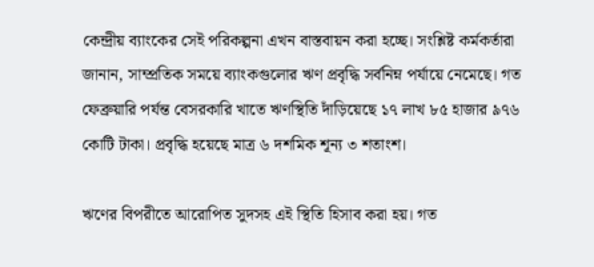কেন্দ্রীয় ব্যাংকের সেই পরিকল্পনা এখন বাস্তবায়ন করা হচ্ছে। সংশ্লিষ্ট কর্মকর্তারা জানান, সাম্প্রতিক সময়ে ব্যাংকগুলোর ঋণ প্রবৃদ্ধি সর্বনিম্ন পর্যায়ে নেমেছে। গত ফেব্রুয়ারি পর্যন্ত বেসরকারি খাতে ঋণস্থিতি দাঁড়িয়েছে ১৭ লাখ ৮৫ হাজার ৯৭৬ কোটি টাকা। প্রবৃদ্ধি হয়েছে মাত্র ৬ দশমিক শূন্য ৩ শতাংশ।

ঋণের বিপরীতে আরোপিত সুদসহ এই স্থিতি হিসাব করা হয়। গত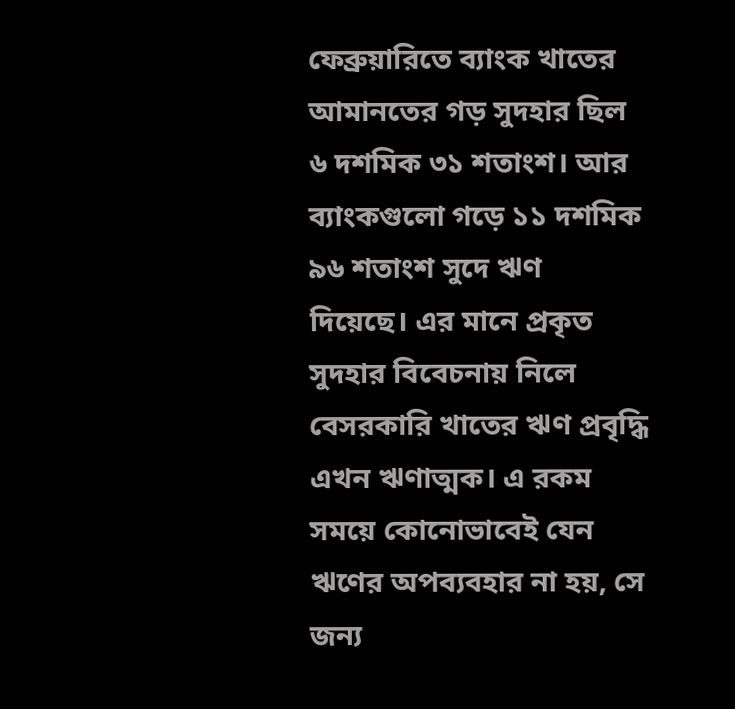ফেব্রুয়ারিতে ব্যাংক খাতের আমানতের গড় সুদহার ছিল ৬ দশমিক ৩১ শতাংশ। আর ব্যাংকগুলো গড়ে ১১ দশমিক ৯৬ শতাংশ সুদে ঋণ দিয়েছে। এর মানে প্রকৃত সুদহার বিবেচনায় নিলে বেসরকারি খাতের ঋণ প্রবৃদ্ধি এখন ঋণাত্মক। এ রকম সময়ে কোনোভাবেই যেন ঋণের অপব্যবহার না হয়, সে জন্য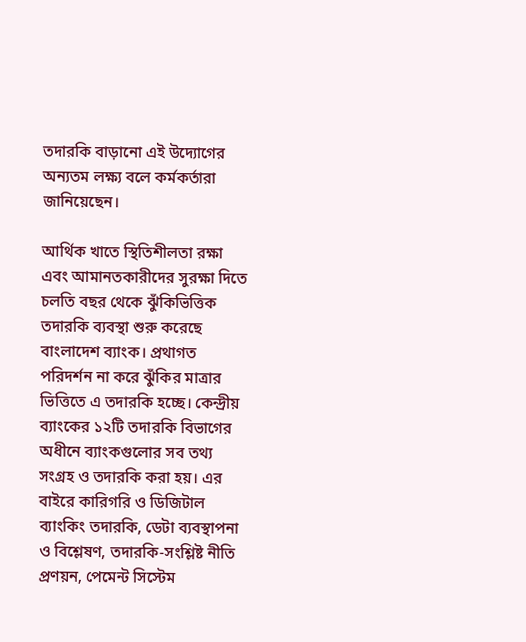তদারকি বাড়ানো এই উদ্যোগের অন্যতম লক্ষ্য বলে কর্মকর্তারা জানিয়েছেন।

আর্থিক খাতে স্থিতিশীলতা রক্ষা এবং আমানতকারীদের সুরক্ষা দিতে চলতি বছর থেকে ঝুঁকিভিত্তিক তদারকি ব্যবস্থা শুরু করেছে বাংলাদেশ ব্যাংক। প্রথাগত পরিদর্শন না করে ঝুঁকির মাত্রার ভিত্তিতে এ তদারকি হচ্ছে। কেন্দ্রীয় ব্যাংকের ১২টি তদারকি বিভাগের অধীনে ব্যাংকগুলোর সব তথ্য সংগ্রহ ও তদারকি করা হয়। এর বাইরে কারিগরি ও ডিজিটাল ব্যাংকিং তদারকি, ডেটা ব্যবস্থাপনা ও বিশ্লেষণ, তদারকি-সংশ্লিষ্ট নীতি প্রণয়ন, পেমেন্ট সিস্টেম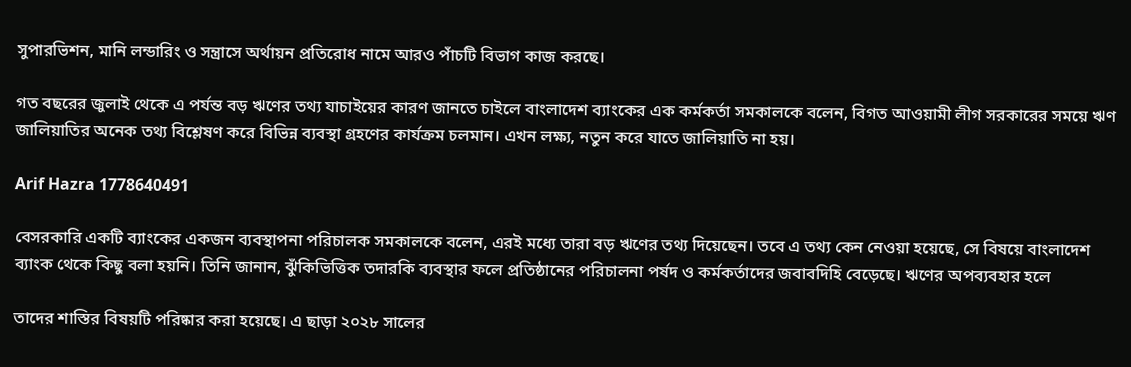সুপারভিশন, মানি লন্ডারিং ও সন্ত্রাসে অর্থায়ন প্রতিরোধ নামে আরও পাঁচটি বিভাগ কাজ করছে।

গত বছরের জুলাই থেকে এ পর্যন্ত বড় ঋণের তথ্য যাচাইয়ের কারণ জানতে চাইলে বাংলাদেশ ব্যাংকের এক কর্মকর্তা সমকালকে বলেন, বিগত আওয়ামী লীগ সরকারের সময়ে ঋণ জালিয়াতির অনেক তথ্য বিশ্লেষণ করে বিভিন্ন ব্যবস্থা গ্রহণের কার্যক্রম চলমান। এখন লক্ষ্য, নতুন করে যাতে জালিয়াতি না হয়।

Arif Hazra 1778640491

বেসরকারি একটি ব্যাংকের একজন ব্যবস্থাপনা পরিচালক সমকালকে বলেন, এরই মধ্যে তারা বড় ঋণের তথ্য দিয়েছেন। তবে এ তথ্য কেন নেওয়া হয়েছে, সে বিষয়ে বাংলাদেশ ব্যাংক থেকে কিছু বলা হয়নি। তিনি জানান, ঝুঁকিভিত্তিক তদারকি ব্যবস্থার ফলে প্রতিষ্ঠানের পরিচালনা পর্ষদ ও কর্মকর্তাদের জবাবদিহি বেড়েছে। ঋণের অপব্যবহার হলে

তাদের শাস্তির বিষয়টি পরিষ্কার করা হয়েছে। এ ছাড়া ২০২৮ সালের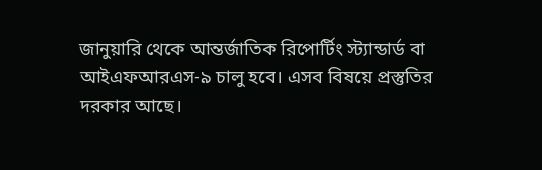জানুয়ারি থেকে আন্তর্জাতিক রিপোর্টিং স্ট্যান্ডার্ড বা আইএফআরএস-৯ চালু হবে। এসব বিষয়ে প্রস্তুতির দরকার আছে।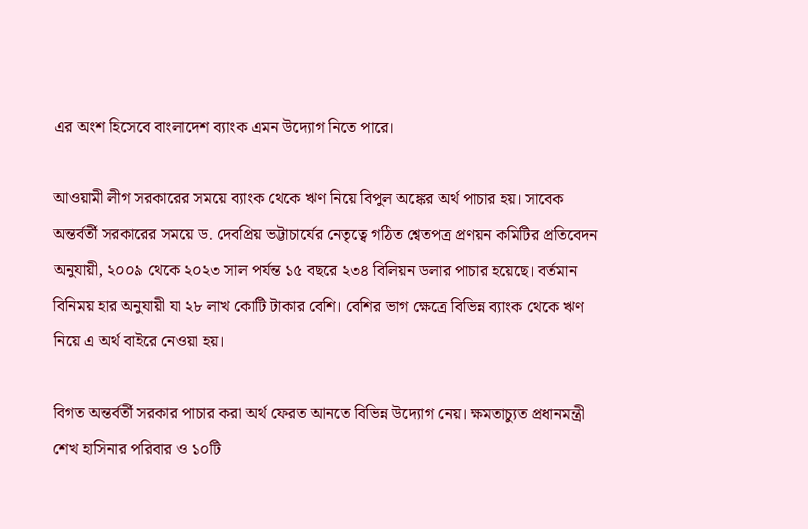এর অংশ হিসেবে বাংলাদেশ ব্যাংক এমন উদ্যোগ নিতে পারে।

আওয়ামী লীগ সরকারের সময়ে ব্যাংক থেকে ঋণ নিয়ে বিপুল অঙ্কের অর্থ পাচার হয়। সাবেক অন্তর্বর্তী সরকারের সময়ে ড. দেবপ্রিয় ভট্টাচার্যের নেতৃত্বে গঠিত শ্বেতপত্র প্রণয়ন কমিটির প্রতিবেদন অনুযায়ী, ২০০৯ থেকে ২০২৩ সাল পর্যন্ত ১৫ বছরে ২৩৪ বিলিয়ন ডলার পাচার হয়েছে। বর্তমান বিনিময় হার অনুযায়ী যা ২৮ লাখ কোটি টাকার বেশি। বেশির ভাগ ক্ষেত্রে বিভিন্ন ব্যাংক থেকে ঋণ নিয়ে এ অর্থ বাইরে নেওয়া হয়।

বিগত অন্তর্বর্তী সরকার পাচার করা অর্থ ফেরত আনতে বিভিন্ন উদ্যোগ নেয়। ক্ষমতাচ্যুত প্রধানমন্ত্রী শেখ হাসিনার পরিবার ও ১০টি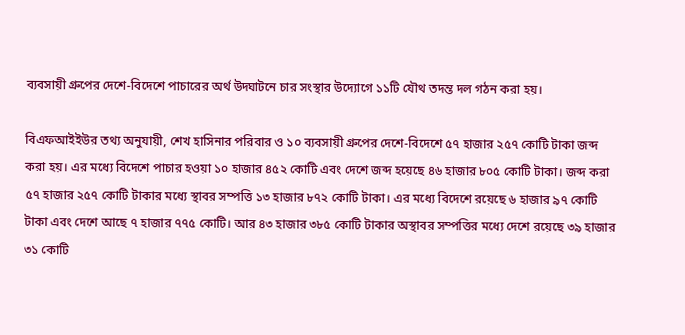ব্যবসায়ী গ্রুপের দেশে-বিদেশে পাচারের অর্থ উদ্ঘাটনে চার সংস্থার উদ্যোগে ১১টি যৌথ তদন্ত দল গঠন করা হয়।

বিএফআইইউর তথ্য অনুযায়ী, শেখ হাসিনার পরিবার ও ১০ ব্যবসায়ী গ্রুপের দেশে-বিদেশে ৫৭ হাজার ২৫৭ কোটি টাকা জব্দ করা হয়। এর মধ্যে বিদেশে পাচার হওয়া ১০ হাজার ৪৫২ কোটি এবং দেশে জব্দ হয়েছে ৪৬ হাজার ৮০৫ কোটি টাকা। জব্দ করা ৫৭ হাজার ২৫৭ কোটি টাকার মধ্যে স্থাবর সম্পত্তি ১৩ হাজার ৮৭২ কোটি টাকা। এর মধ্যে বিদেশে রয়েছে ৬ হাজার ৯৭ কোটি টাকা এবং দেশে আছে ৭ হাজার ৭৭৫ কোটি। আর ৪৩ হাজার ৩৮৫ কোটি টাকার অস্থাবর সম্পত্তির মধ্যে দেশে রয়েছে ৩৯ হাজার ৩১ কোটি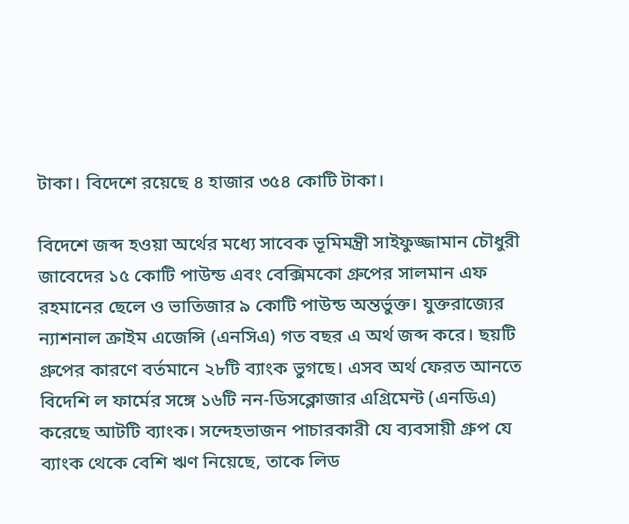টাকা। বিদেশে রয়েছে ৪ হাজার ৩৫৪ কোটি টাকা।

বিদেশে জব্দ হওয়া অর্থের মধ্যে সাবেক ভূমিমন্ত্রী সাইফুজ্জামান চৌধুরী জাবেদের ১৫ কোটি পাউন্ড এবং বেক্সিমকো গ্রুপের সালমান এফ রহমানের ছেলে ও ভাতিজার ৯ কোটি পাউন্ড অন্তর্ভুক্ত। যুক্তরাজ্যের ন্যাশনাল ক্রাইম এজেন্সি (এনসিএ) গত বছর এ অর্থ জব্দ করে। ছয়টি গ্রুপের কারণে বর্তমানে ২৮টি ব্যাংক ভুগছে। এসব অর্থ ফেরত আনতে বিদেশি ল ফার্মের সঙ্গে ১৬টি নন-ডিসক্লোজার এগ্রিমেন্ট (এনডিএ) করেছে আটটি ব্যাংক। সন্দেহভাজন পাচারকারী যে ব্যবসায়ী গ্রুপ যে ব্যাংক থেকে বেশি ঋণ নিয়েছে, তাকে লিড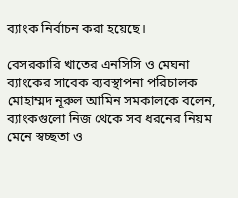ব্যাংক নির্বাচন করা হয়েছে।

বেসরকারি খাতের এনসিসি ও মেঘনা ব্যাংকের সাবেক ব্যবস্থাপনা পরিচালক মোহাম্মদ নূরুল আমিন সমকালকে বলেন, ব্যাংকগুলো নিজ থেকে সব ধরনের নিয়ম মেনে স্বচ্ছতা ও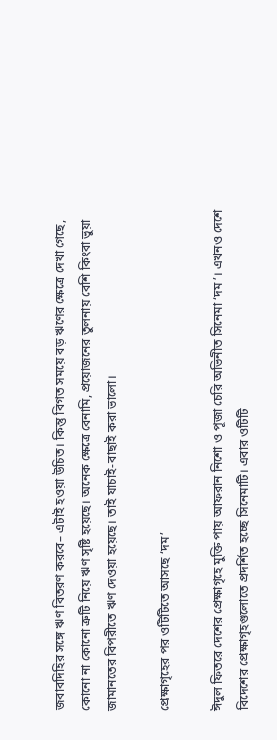জবাবদিহির সঙ্গে ঋণ বিতরণ করবে– এটাই হওয়া উচিত। কিন্তু বিগত সময়ে বড় ঋণের ক্ষেত্রে দেখা গেছে, কোনো না কোনো ত্রুটি নিয়ে ঋণ সৃষ্টি হয়েছে। অনেক ক্ষেত্রে বেনামি, প্রয়োজনের তুলনায় বেশি কিংবা ভুয়া জামানতের বিপরীতে ঋণ দেওয়া হয়েছে। তাই যাচাই-বাছাই করা ভালো।

প্রেক্ষাগৃহের পর ওটিটিতে আসছে ‘দম’

ঈদুল ফিতরে দেশের প্রেক্ষাগৃহে মুক্তি পায় আফরান নিশো ও পূজা চেরি অভিনীত সিনেমা ‘দম’। এখনও দেশে বিদেশের প্রেক্ষাগৃহগুলোতে প্রদর্শিত হচ্ছে সিনেমাটি। এবার ওটিটি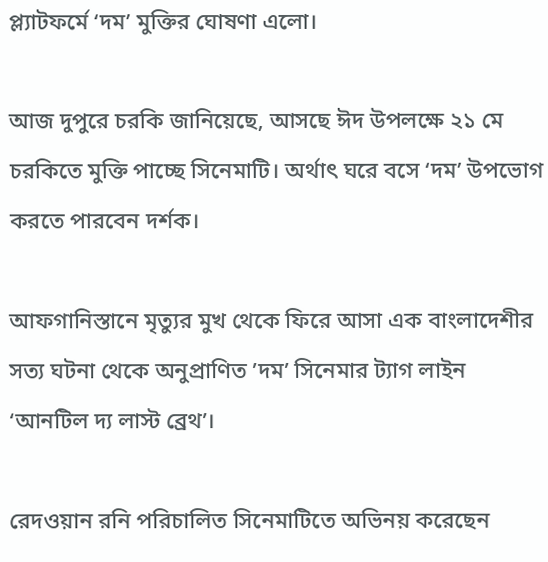প্ল্যাটফর্মে ‘দম’ মুক্তির ঘোষণা এলো।

আজ দুপুরে চরকি জানিয়েছে, আসছে ঈদ উপলক্ষে ২১ মে চরকিতে মুক্তি পাচ্ছে সিনেমাটি। অর্থাৎ ঘরে বসে ‘দম’ উপভোগ করতে পারবেন দর্শক।

আফগানিস্তানে মৃত্যুর মুখ থেকে ফিরে আসা এক বাংলাদেশীর সত্য ঘটনা থেকে অনুপ্রাণিত ’দম’ সিনেমার ট্যাগ লাইন ‘আনটিল দ্য লাস্ট ব্রেথ’।

রেদওয়ান রনি পরিচালিত সিনেমাটিতে অভিনয় করেছেন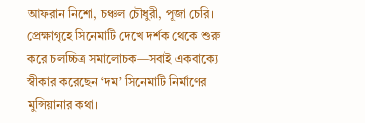আফরান নিশো, চঞ্চল চৌধুরী, পূজা চেরি। প্রেক্ষাগৃহে সিনেমাটি দেখে দর্শক থেকে শুরু করে চলচ্চিত্র সমালোচক—সবাই একবাক্যে স্বীকার করেছেন ‘দম’ সিনেমাটি নির্মাণের মুন্সিয়ানার কথা।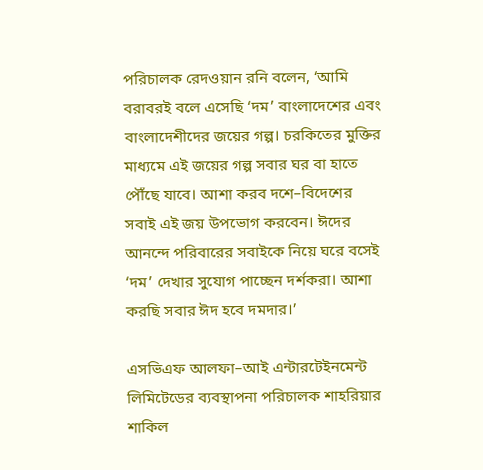পরিচালক রেদওয়ান রনি বলেন, ‘আমি বরাবরই বলে এসেছি ‘দম’ বাংলাদেশের এবং বাংলাদেশীদের জয়ের গল্প। চরকিতের মুক্তির মাধ্যমে এই জয়ের গল্প সবার ঘর বা হাতে পৌঁছে যাবে। আশা করব দশে–বিদেশের সবাই এই জয় উপভোগ করবেন। ঈদের আনন্দে পরিবারের সবাইকে নিয়ে ঘরে বসেই ‘দম’ দেখার সুযোগ পাচ্ছেন দর্শকরা। আশা করছি সবার ঈদ হবে দমদার।’

এসভিএফ আলফা–আই এন্টারটেইনমেন্ট লিমিটেডের ব্যবস্থাপনা পরিচালক শাহরিয়ার শাকিল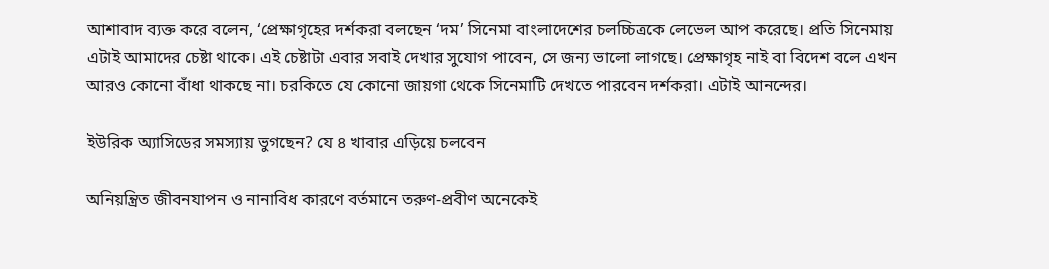আশাবাদ ব্যক্ত করে বলেন, ‘প্রেক্ষাগৃহের দর্শকরা বলছেন ‘দম’ সিনেমা বাংলাদেশের চলচ্চিত্রকে লেভেল আপ করেছে। প্রতি সিনেমায় এটাই আমাদের চেষ্টা থাকে। এই চেষ্টাটা এবার সবাই দেখার সুযোগ পাবেন, সে জন্য ভালো লাগছে। প্রেক্ষাগৃহ নাই বা বিদেশ বলে এখন আরও কোনো বাঁধা থাকছে না। চরকিতে যে কোনো জায়গা থেকে সিনেমাটি দেখতে পারবেন দর্শকরা। এটাই আনন্দের।

ইউরিক অ্যাসিডের সমস্যায় ভুগছেন? যে ৪ খাবার এড়িয়ে চলবেন

অনিয়ন্ত্রিত জীবনযাপন ও নানাবিধ কারণে বর্তমানে তরুণ-প্রবীণ অনেকেই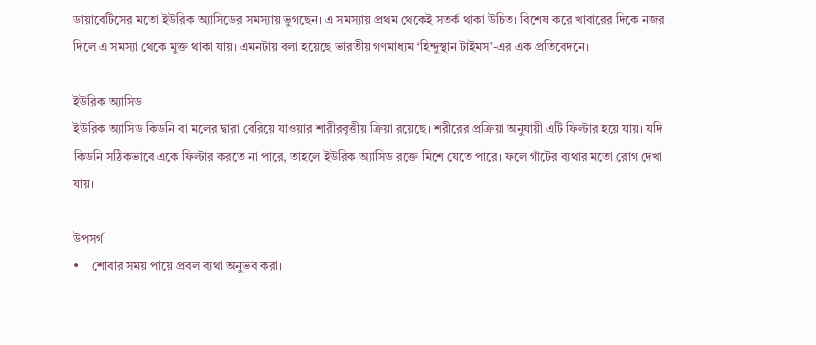ডায়াবেটিসের মতো ইউরিক অ্যাসিডের সমস্যায় ভুগছেন। এ সমস্যায় প্রথম থেকেই সতর্ক থাকা উচিত। বিশেষ করে খাবারের দিকে নজর দিলে এ সমস্যা থেকে মুক্ত থাকা যায়। এমনটায় বলা হয়েছে ভারতীয় গণমাধ্যম ‘হিন্দুস্থান টাইমস’-এর এক প্রতিবেদনে।

ইউরিক অ্যাসিড
ইউরিক অ্যাসিড কিডনি বা মলের দ্বারা বেরিয়ে যাওয়ার শারীরবৃত্তীয় ক্রিয়া রয়েছে। শরীরের প্রক্রিয়া অনুযায়ী এটি ফিল্টার হয়ে যায়। যদি কিডনি সঠিকভাবে একে ফিল্টার করতে না পারে, তাহলে ইউরিক অ্যাসিড রক্তে মিশে যেতে পারে। ফলে গাঁটের ব্যথার মতো রোগ দেখা যায়।

উপসর্গ
•    শোবার সময় পায়ে প্রবল ব্যথা অনুভব করা।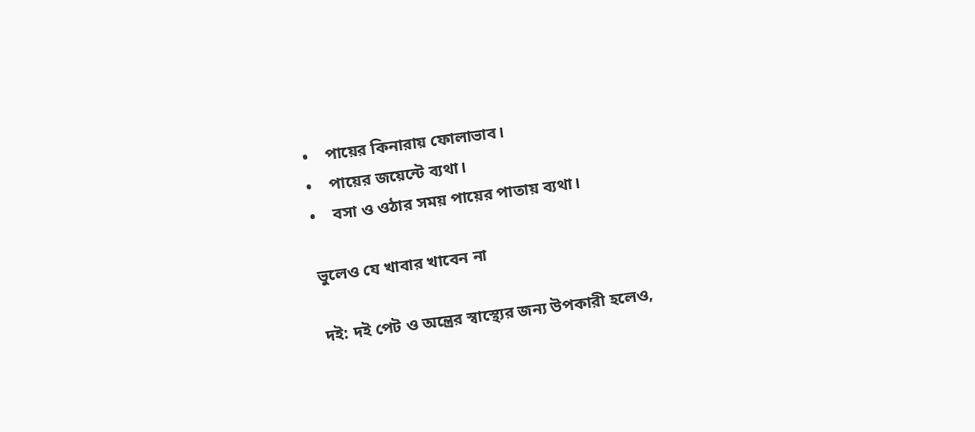•    পায়ের কিনারায় ফোলাভাব।
•    পায়ের জয়েন্টে ব্যথা।
•    বসা ও ওঠার সময় পায়ের পাতায় ব্যথা।

ভুলেও যে খাবার খাবেন না

দই: দই পেট ও অন্ত্রের স্বাস্থ্যের জন্য উপকারী হলেও,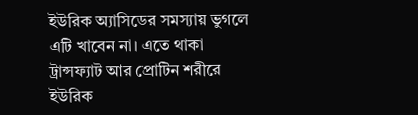ইউরিক অ্যাসিডের সমস্যায় ভুগলে এটি খাবেন না। এতে থাকা ট্রান্সফ্যাট আর প্রোটিন শরীরে ইউরিক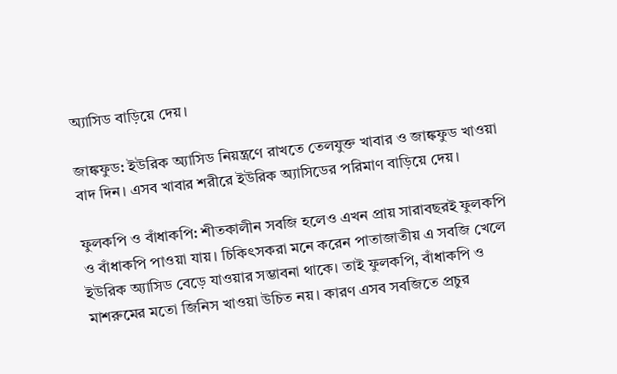অ্যাসিড বাড়িয়ে দেয়।

জাঙ্কফুড: ইউরিক অ্যাসিড নিয়ন্ত্রণে রাখতে তেলযুক্ত খাবার ও জাঙ্কফুড খাওয়া বাদ দিন। এসব খাবার শরীরে ইউরিক অ্যাসিডের পরিমাণ বাড়িয়ে দেয়।

ফুলকপি ও বাঁধাকপি: শীতকালীন সবজি হলেও এখন প্রায় সারাবছরই ফুলকপি ও বাঁধাকপি পাওয়া যায়। চিকিৎসকরা মনে করেন পাতাজাতীয় এ সবজি খেলে ইউরিক অ্যাসিড বেড়ে যাওয়ার সম্ভাবনা থাকে। তাই ফুলকপি, বাঁধাকপি ও মাশরুমের মতো জিনিস খাওয়া উচিত নয়। কারণ এসব সবজিতে প্রচুর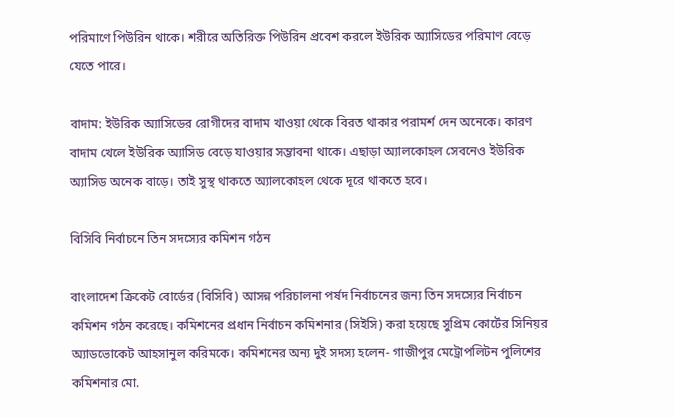পরিমাণে পিউরিন থাকে। শরীরে অতিরিক্ত পিউরিন প্রবেশ করলে ইউরিক অ্যাসিডের পরিমাণ বেড়ে যেতে পারে।

বাদাম: ইউরিক অ্যাসিডের রোগীদের বাদাম খাওয়া থেকে বিরত থাকার পরামর্শ দেন অনেকে। কারণ বাদাম খেলে ইউরিক অ্যাসিড বেড়ে যাওয়ার সম্ভাবনা থাকে। এছাড়া অ্যালকোহল সেবনেও ইউরিক অ্যাসিড অনেক বাড়ে। তাই সুস্থ থাকতে অ্যালকোহল থেকে দূরে থাকতে হবে।

বিসিবি নির্বাচনে তিন সদস্যের কমিশন গঠন

বাংলাদেশ ক্রিকেট বোর্ডের (বিসিবি) আসন্ন পরিচালনা পর্ষদ নির্বাচনের জন্য তিন সদস্যের নির্বাচন কমিশন গঠন করেছে। কমিশনের প্রধান নির্বাচন কমিশনার (সিইসি) করা হয়েছে সুপ্রিম কোর্টের সিনিয়র অ্যাডভোকেট আহসানুল করিমকে। কমিশনের অন্য দুই সদস্য হলেন- গাজীপুর মেট্রোপলিটন পুলিশের কমিশনার মো.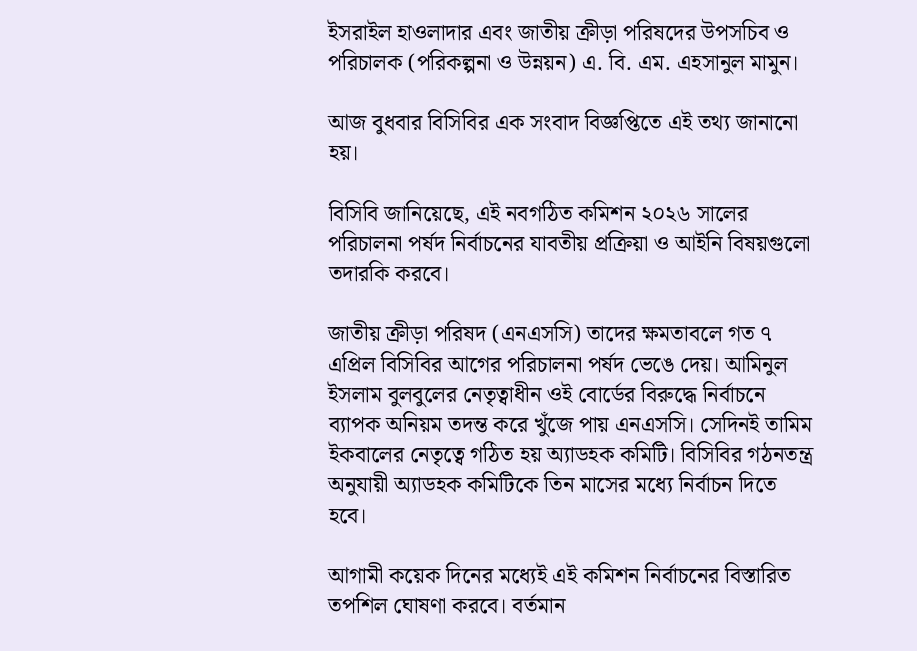ইসরাইল হাওলাদার এবং জাতীয় ক্রীড়া পরিষদের উপসচিব ও পরিচালক (পরিকল্পনা ও উন্নয়ন) এ. বি. এম. এহসানুল মামুন।

আজ বুধবার বিসিবির এক সংবাদ বিজ্ঞপ্তিতে এই তথ্য জানানো হয়।

বিসিবি জানিয়েছে, এই নবগঠিত কমিশন ২০২৬ সালের পরিচালনা পর্ষদ নির্বাচনের যাবতীয় প্রক্রিয়া ও আইনি বিষয়গুলো তদারকি করবে।

জাতীয় ক্রীড়া পরিষদ (এনএসসি) তাদের ক্ষমতাবলে গত ৭ এপ্রিল বিসিবির আগের পরিচালনা পর্ষদ ভেঙে দেয়। আমিনুল ইসলাম বুলবুলের নেতৃত্বাধীন ওই বোর্ডের বিরুদ্ধে নির্বাচনে ব্যাপক অনিয়ম তদন্ত করে খুঁজে পায় এনএসসি। সেদিনই তামিম ইকবালের নেতৃত্বে গঠিত হয় অ্যাডহক কমিটি। বিসিবির গঠনতন্ত্র অনুযায়ী অ্যাডহক কমিটিকে তিন মাসের মধ্যে নির্বাচন দিতে হবে।

আগামী কয়েক দিনের মধ্যেই এই কমিশন নির্বাচনের বিস্তারিত তপশিল ঘোষণা করবে। বর্তমান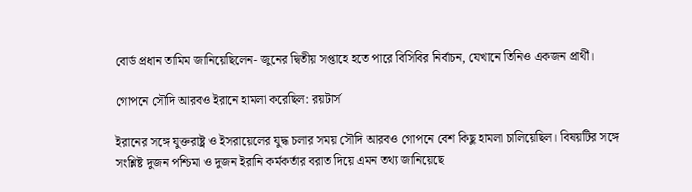বোর্ড প্রধান তামিম জানিয়েছিলেন- জুনের দ্বিতীয় সপ্তাহে হতে পারে বিসিবির নির্বাচন, যেখানে তিনিও একজন প্রার্থী।

গোপনে সৌদি আরবও ইরানে হামলা করেছিল: রয়টার্স

ইরানের সঙ্গে যুক্তরাষ্ট্র ও ইসরায়েলের যুদ্ধ চলার সময় সৌদি আরবও গোপনে বেশ কিছু হামলা চালিয়েছিল। বিষয়টির সঙ্গে সংশ্লিষ্ট দুজন পশ্চিমা ও দুজন ইরানি কর্মকর্তার বরাত দিয়ে এমন তথ্য জানিয়েছে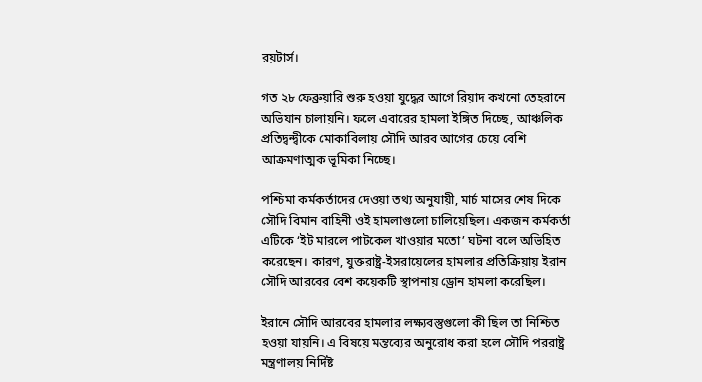রয়টার্স।

গত ২৮ ফেব্রুয়ারি শুরু হওয়া যুদ্ধের আগে রিয়াদ কখনো তেহরানে অভিযান চালায়নি। ফলে এবারের হামলা ইঙ্গিত দিচ্ছে, আঞ্চলিক প্রতিদ্বন্দ্বীকে মোকাবিলায় সৌদি আরব আগের চেয়ে বেশি আক্রমণাত্মক ভূমিকা নিচ্ছে।

পশ্চিমা কর্মকর্তাদের দেওয়া তথ্য অনুযায়ী, মার্চ মাসের শেষ দিকে সৌদি বিমান বাহিনী ওই হামলাগুলো চালিয়েছিল। একজন কর্মকর্তা এটিকে ‘ইট মারলে পাটকেল খাওয়ার মতো’ ঘটনা বলে অভিহিত করেছেন। কারণ, যুক্তরাষ্ট্র-ইসরায়েলের হামলার প্রতিক্রিয়ায় ইরান সৌদি আরবের বেশ কয়েকটি স্থাপনায় ড্রোন হামলা করেছিল।

ইরানে সৌদি আরবের হামলার লক্ষ্যবস্তুগুলো কী ছিল তা নিশ্চিত হওয়া যায়নি। এ বিষয়ে মন্তব্যের অনুরোধ করা হলে সৌদি পররাষ্ট্র মন্ত্রণালয় নির্দিষ্ট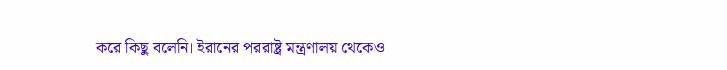করে কিছু বলেনি। ইরানের পররাষ্ট্র মন্ত্রণালয় থেকেও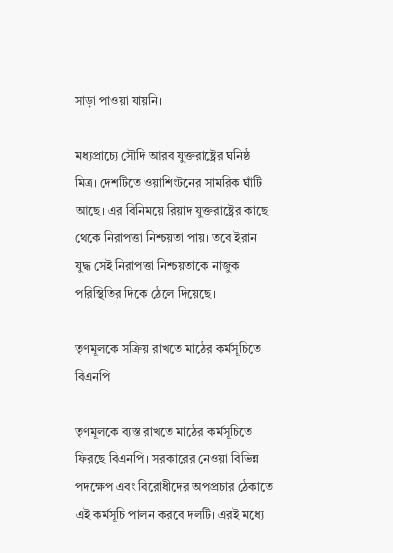সাড়া পাওয়া যায়নি।

মধ্যপ্রাচ্যে সৌদি আরব যুক্তরাষ্ট্রের ঘনিষ্ঠ মিত্র। দেশটিতে ওয়াশিংটনের সামরিক ঘাঁটি আছে। এর বিনিময়ে রিয়াদ যুক্তরাষ্ট্রের কাছে থেকে নিরাপত্তা নিশ্চয়তা পায়। তবে ইরান যুদ্ধ সেই নিরাপত্তা নিশ্চয়তাকে নাজুক পরিস্থিতির দিকে ঠেলে দিয়েছে।

তৃণমূলকে সক্রিয় রাখতে মাঠের কর্মসূচিতে বিএনপি

তৃণমূলকে ব্যস্ত রাখতে মাঠের কর্মসূচিতে ফিরছে বিএনপি। সরকারের নেওয়া বিভিন্ন পদক্ষেপ এবং বিরোধীদের অপপ্রচার ঠেকাতে এই কর্মসূচি পালন করবে দলটি। এরই মধ্যে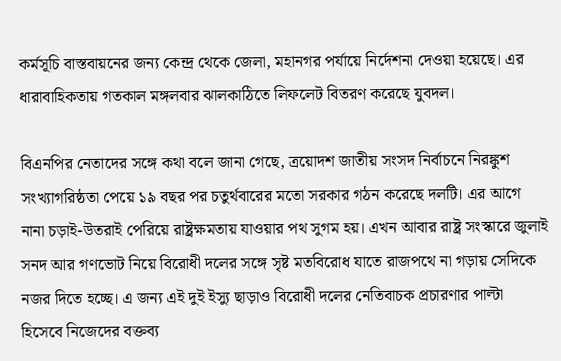কর্মসূচি বাস্তবায়নের জন্য কেন্দ্র থেকে জেলা, মহানগর পর্যায়ে নির্দেশনা দেওয়া হয়েছে। এর ধারাবাহিকতায় গতকাল মঙ্গলবার ঝালকাঠিতে লিফলেট বিতরণ করেছে যুবদল।

বিএনপির নেতাদের সঙ্গে কথা বলে জানা গেছে, ত্রয়োদশ জাতীয় সংসদ নির্বাচনে নিরঙ্কুশ সংখ্যাগরিষ্ঠতা পেয়ে ১৯ বছর পর চতুর্থবারের মতো সরকার গঠন করেছে দলটি। এর আগে নানা চড়াই-উতরাই পেরিয়ে রাষ্ট্রক্ষমতায় যাওয়ার পথ সুগম হয়। এখন আবার রাষ্ট্র সংস্কারে জুলাই সনদ আর গণভোট নিয়ে বিরোধী দলের সঙ্গে সৃষ্ট মতবিরোধ যাতে রাজপথে না গড়ায় সেদিকে নজর দিতে হচ্ছে। এ জন্য এই দুই ইস্যু ছাড়াও বিরোধী দলের নেতিবাচক প্রচারণার পাল্টা হিসেবে নিজেদের বক্তব্য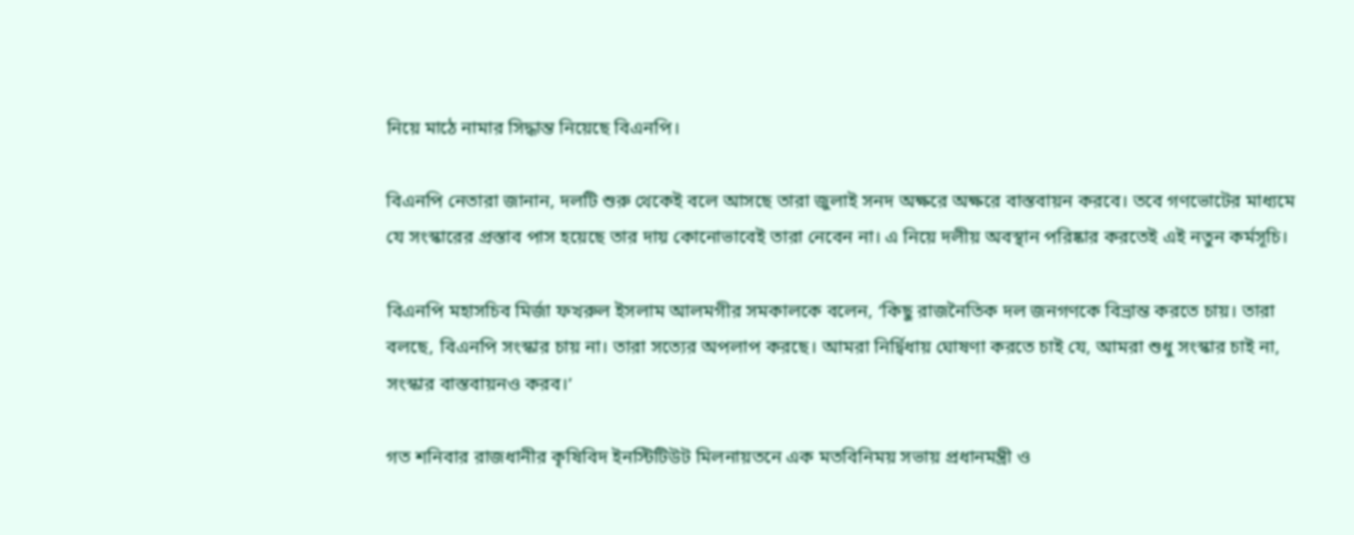নিয়ে মাঠে নামার সিদ্ধান্ত নিয়েছে বিএনপি।

বিএনপি নেতারা জানান, দলটি শুরু থেকেই বলে আসছে তারা জুলাই সনদ অক্ষরে অক্ষরে বাস্তবায়ন করবে। তবে গণভোটের মাধ্যমে যে সংস্কারের প্রস্তাব পাস হয়েছে তার দায় কোনোভাবেই তারা নেবেন না। এ নিয়ে দলীয় অবস্থান পরিষ্কার করতেই এই নতুন কর্মসূচি।

বিএনপি মহাসচিব মির্জা ফখরুল ইসলাম আলমগীর সমকালকে বলেন, ‘কিছু রাজনৈতিক দল জনগণকে বিভ্রান্ত করতে চায়। তারা বলছে, বিএনপি সংস্কার চায় না। তারা সত্যের অপলাপ করছে। আমরা নির্দ্বিধায় ঘোষণা করতে চাই যে, আমরা শুধু সংস্কার চাই না, সংস্কার বাস্তবায়নও করব।’

গত শনিবার রাজধানীর কৃষিবিদ ইনস্টিটিউট মিলনায়তনে এক মতবিনিময় সভায় প্রধানমন্ত্রী ও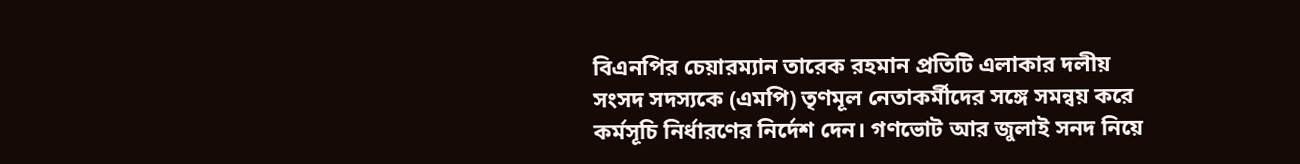বিএনপির চেয়ারম্যান তারেক রহমান প্রতিটি এলাকার দলীয় সংসদ সদস্যকে (এমপি) তৃণমূল নেতাকর্মীদের সঙ্গে সমন্বয় করে কর্মসূচি নির্ধারণের নির্দেশ দেন। গণভোট আর জুলাই সনদ নিয়ে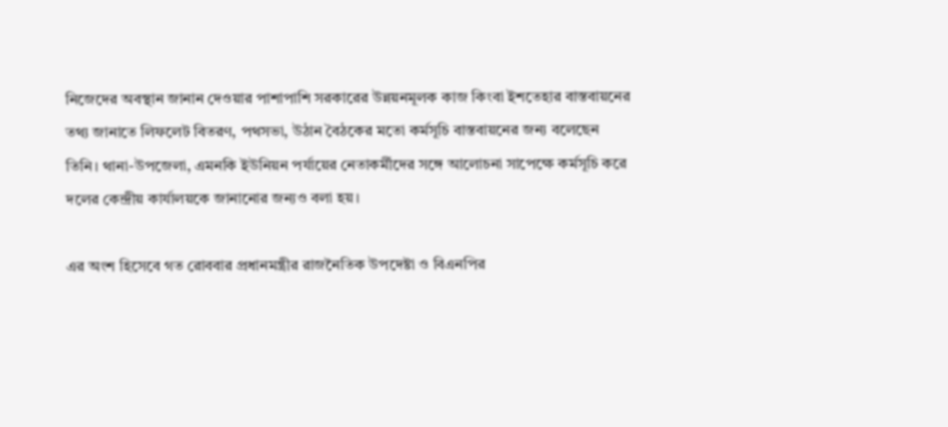নিজেদের অবস্থান জানান দেওয়ার পাশাপাশি সরকারের উন্নয়নমূলক কাজ কিংবা ইশতেহার বাস্তবায়নের তথ্য জানাতে লিফলেট বিতরণ, পথসভা, উঠান বৈঠকের মতো কর্মসূচি বাস্তবায়নের জন্য বলেছেন তিনি। থানা-উপজেলা, এমনকি ইউনিয়ন পর্যায়ের নেতাকর্মীদের সঙ্গে আলোচনা সাপেক্ষে কর্মসূচি করে দলের কেন্দ্রীয় কার্যালয়কে জানানোর জন্যও বলা হয়।

এর অংশ হিসেবে গত রোববার প্রধানমন্ত্রীর রাজনৈতিক উপদেষ্টা ও বিএনপির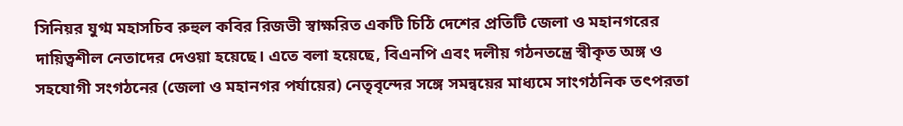সিনিয়র যুগ্ম মহাসচিব রুহুল কবির রিজভী স্বাক্ষরিত একটি চিঠি দেশের প্রতিটি জেলা ও মহানগরের দায়িত্বশীল নেতাদের দেওয়া হয়েছে। এতে বলা হয়েছে, বিএনপি এবং দলীয় গঠনতন্ত্রে স্বীকৃত অঙ্গ ও সহযোগী সংগঠনের (জেলা ও মহানগর পর্যায়ের) নেতৃবৃন্দের সঙ্গে সমন্বয়ের মাধ্যমে সাংগঠনিক তৎপরতা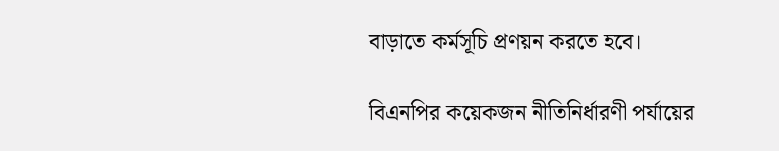বাড়াতে কর্মসূচি প্রণয়ন করতে হবে।

বিএনপির কয়েকজন নীতিনির্ধারণী পর্যায়ের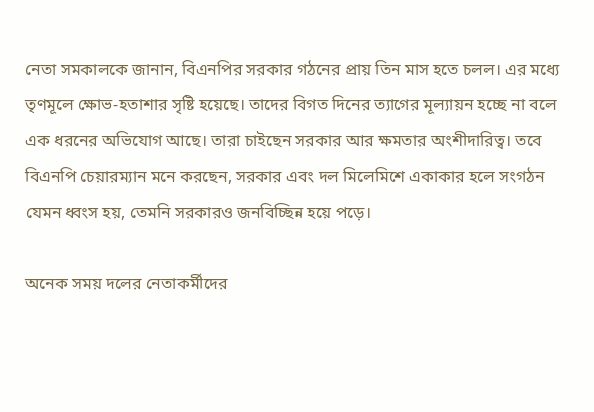নেতা সমকালকে জানান, বিএনপির সরকার গঠনের প্রায় তিন মাস হতে চলল। এর মধ্যে তৃণমূলে ক্ষোভ-হতাশার সৃষ্টি হয়েছে। তাদের বিগত দিনের ত্যাগের মূল্যায়ন হচ্ছে না বলে এক ধরনের অভিযোগ আছে। তারা চাইছেন সরকার আর ক্ষমতার অংশীদারিত্ব। তবে বিএনপি চেয়ারম্যান মনে করছেন, সরকার এবং দল মিলেমিশে একাকার হলে সংগঠন যেমন ধ্বংস হয়, তেমনি সরকারও জনবিচ্ছিন্ন হয়ে পড়ে।

অনেক সময় দলের নেতাকর্মীদের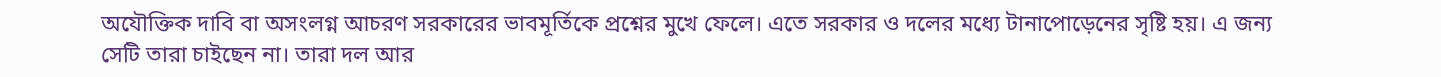অযৌক্তিক দাবি বা অসংলগ্ন আচরণ সরকারের ভাবমূর্তিকে প্রশ্নের মুখে ফেলে। এতে সরকার ও দলের মধ্যে টানাপোড়েনের সৃষ্টি হয়। এ জন্য সেটি তারা চাইছেন না। তারা দল আর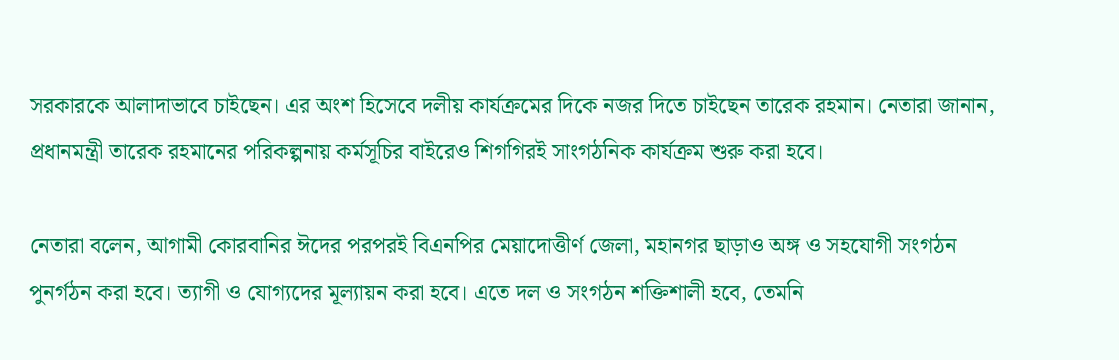সরকারকে আলাদাভাবে চাইছেন। এর অংশ হিসেবে দলীয় কার্যক্রমের দিকে নজর দিতে চাইছেন তারেক রহমান। নেতারা জানান, প্রধানমন্ত্রী তারেক রহমানের পরিকল্পনায় কর্মসূচির বাইরেও শিগগিরই সাংগঠনিক কার্যক্রম শুরু করা হবে।

নেতারা বলেন, আগামী কোরবানির ঈদের পরপরই বিএনপির মেয়াদোত্তীর্ণ জেলা, মহানগর ছাড়াও অঙ্গ ও সহযোগী সংগঠন পুনর্গঠন করা হবে। ত্যাগী ও যোগ্যদের মূল্যায়ন করা হবে। এতে দল ও সংগঠন শক্তিশালী হবে, তেমনি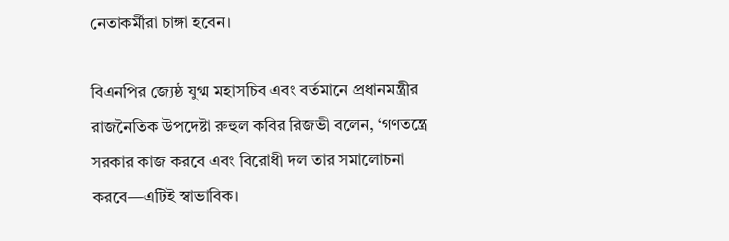নেতাকর্মীরা চাঙ্গা হবেন।

বিএনপির জ্যেষ্ঠ যুগ্ম মহাসচিব এবং বর্তমানে প্রধানমন্ত্রীর রাজনৈতিক উপদেষ্টা রুহুল কবির রিজভী বলেন, ‘গণতন্ত্রে সরকার কাজ করবে এবং বিরোধী দল তার সমালোচনা করবে—এটিই স্বাভাবিক।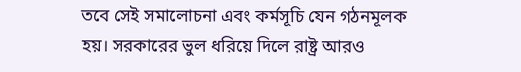তবে সেই সমালোচনা এবং কর্মসূচি যেন গঠনমূলক হয়। সরকারের ভুল ধরিয়ে দিলে রাষ্ট্র আরও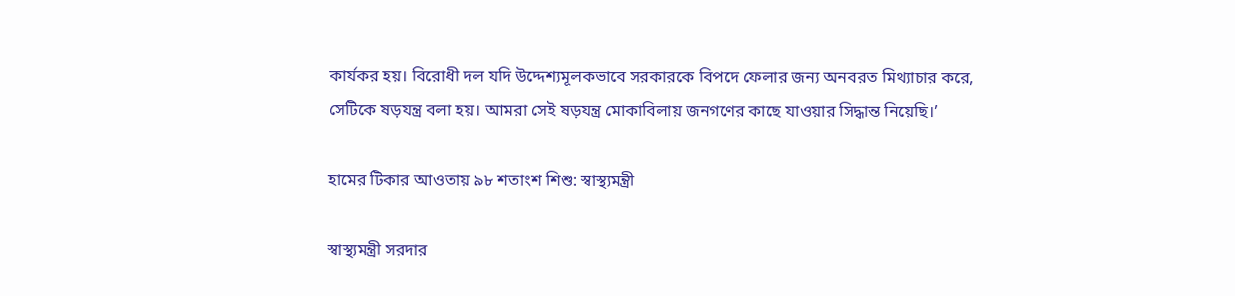কার্যকর হয়। বিরোধী দল যদি উদ্দেশ্যমূলকভাবে সরকারকে বিপদে ফেলার জন্য অনবরত মিথ্যাচার করে, সেটিকে ষড়যন্ত্র বলা হয়। আমরা সেই ষড়যন্ত্র মোকাবিলায় জনগণের কাছে যাওয়ার সিদ্ধান্ত নিয়েছি।’

হামের টিকার আওতায় ৯৮ শতাংশ শিশু: স্বাস্থ্যমন্ত্রী

স্বাস্থ্যমন্ত্রী সরদার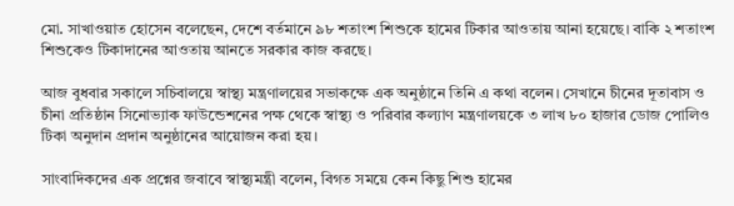মো. সাখাওয়াত হোসেন বলেছেন, দেশে বর্তমানে ৯৮ শতাংশ শিশুকে হামের টিকার আওতায় আনা হয়েছে। বাকি ২ শতাংশ শিশুকেও টিকাদানের আওতায় আনতে সরকার কাজ করছে।

আজ বুধবার সকালে সচিবালয়ে স্বাস্থ্য মন্ত্রণালয়ের সভাকক্ষে এক অনুষ্ঠানে তিনি এ কথা বলেন। সেখানে চীনের দূতাবাস ও চীনা প্রতিষ্ঠান সিনোভ্যাক ফাউন্ডেশনের পক্ষ থেকে স্বাস্থ্য ও পরিবার কল্যাণ মন্ত্রণালয়কে ৩ লাখ ৮০ হাজার ডোজ পোলিও টিকা অনুদান প্রদান অনুষ্ঠানের আয়োজন করা হয়।

সাংবাদিকদের এক প্রশ্নের জবাবে স্বাস্থ্যমন্ত্রী বলেন, বিগত সময়ে কেন কিছু শিশু হামের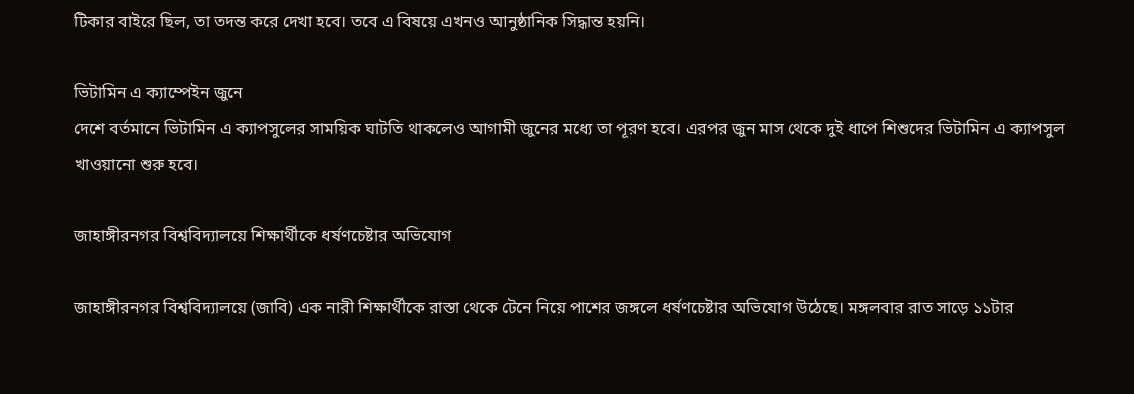টিকার বাইরে ছিল, তা তদন্ত করে দেখা হবে। তবে এ বিষয়ে এখনও আনুষ্ঠানিক সিদ্ধান্ত হয়নি।

ভিটামিন এ ক্যাম্পেইন জুনে
দেশে বর্তমানে ভিটামিন এ ক্যাপসুলের সাময়িক ঘাটতি থাকলেও আগামী জুনের মধ্যে তা পূরণ হবে। এরপর জুন মাস থেকে দুই ধাপে শিশুদের ভিটামিন এ ক্যাপসুল খাওয়ানো শুরু হবে।

জাহাঙ্গীরনগর বিশ্ববিদ্যালয়ে শিক্ষার্থীকে ধর্ষণচেষ্টার অভিযোগ

জাহাঙ্গীরনগর বিশ্ববিদ্যালয়ে (জাবি) এক নারী শিক্ষার্থীকে রাস্তা থেকে টেনে নিয়ে পাশের জঙ্গলে ধর্ষণচেষ্টার অভিযোগ উঠেছে। মঙ্গলবার রাত সাড়ে ১১টার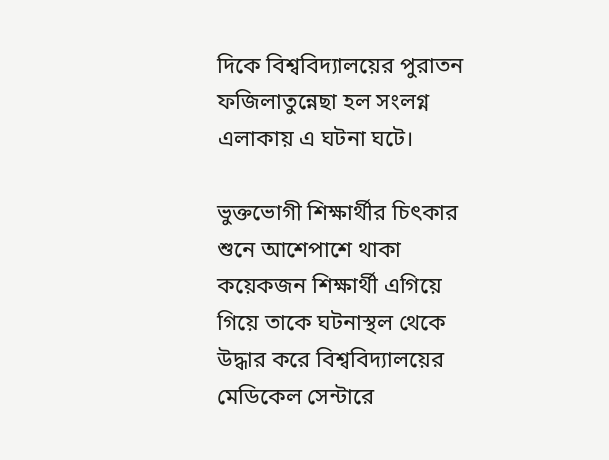দিকে বিশ্ববিদ্যালয়ের পুরাতন ফজিলাতুন্নেছা হল সংলগ্ন এলাকায় এ ঘটনা ঘটে।

ভুক্তভোগী শিক্ষার্থীর চিৎকার শুনে আশেপাশে থাকা কয়েকজন শিক্ষার্থী এগিয়ে গিয়ে তাকে ঘটনাস্থল থেকে উদ্ধার করে বিশ্ববিদ্যালয়ের মেডিকেল সেন্টারে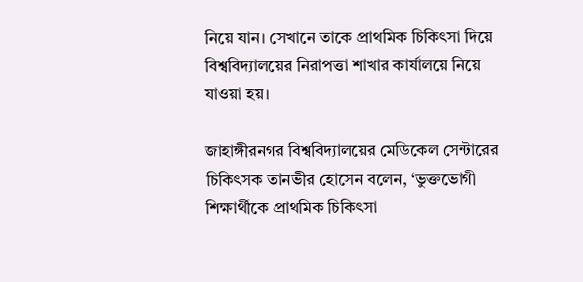নিয়ে যান। সেখানে তাকে প্রাথমিক চিকিৎসা দিয়ে বিশ্ববিদ্যালয়ের নিরাপত্তা শাখার কার্যালয়ে নিয়ে যাওয়া হয়।

জাহাঙ্গীরনগর বিশ্ববিদ্যালয়ের মেডিকেল সেন্টারের চিকিৎসক তানভীর হোসেন বলেন, ‘ভুক্তভোগী শিক্ষার্থীকে প্রাথমিক চিকিৎসা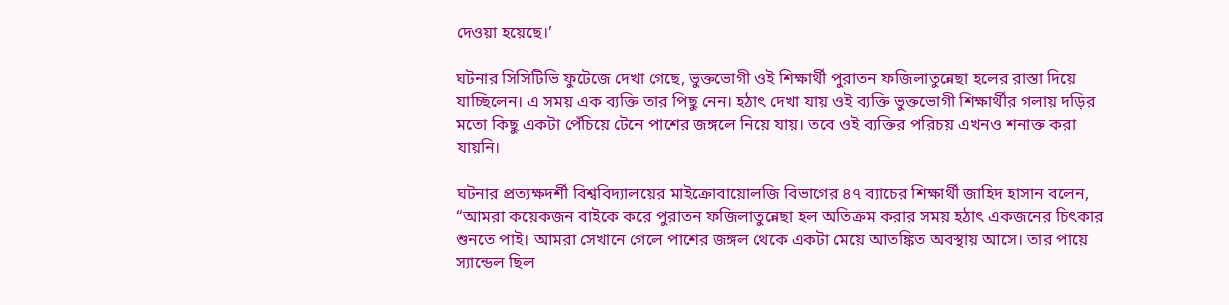দেওয়া হয়েছে।’

ঘটনার সিসিটিভি ফুটেজে দেখা গেছে, ভুক্তভোগী ওই শিক্ষার্থী পুরাতন ফজিলাতুন্নেছা হলের রাস্তা দিয়ে যাচ্ছিলেন। এ সময় এক ব্যক্তি তার পিছু নেন। হঠাৎ দেখা যায় ওই ব্যক্তি ভুক্তভোগী শিক্ষার্থীর গলায় দড়ির মতো কিছু একটা পেঁচিয়ে টেনে পাশের জঙ্গলে নিয়ে যায়। তবে ওই ব্যক্তির পরিচয় এখনও শনাক্ত করা যায়নি।

ঘটনার প্রত্যক্ষদর্শী বিশ্ববিদ্যালয়ের মাইক্রোবায়োলজি বিভাগের ৪৭ ব্যাচের শিক্ষার্থী জাহিদ হাসান বলেন, “আমরা কয়েকজন বাইকে করে পুরাতন ফজিলাতুন্নেছা হল অতিক্রম করার সময় হঠাৎ একজনের চিৎকার শুনতে পাই। আমরা সেখানে গেলে পাশের জঙ্গল থেকে একটা মেয়ে আতঙ্কিত অবস্থায় আসে। তার পায়ে স্যান্ডেল ছিল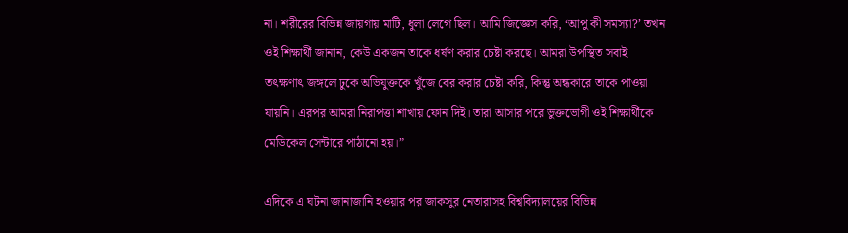না। শরীরের বিভিন্ন জায়গায় মাটি, ধুলা লেগে ছিল। আমি জিজ্ঞেস করি, ‘আপু কী সমস্যা?’ তখন ওই শিক্ষার্থী জানান, কেউ একজন তাকে ধর্ষণ করার চেষ্টা করছে। আমরা উপস্থিত সবাই তৎক্ষণাৎ জঙ্গলে ঢুকে অভিযুক্তকে খুঁজে বের করার চেষ্টা করি, কিন্তু অন্ধকারে তাকে পাওয়া যায়নি। এরপর আমরা নিরাপত্তা শাখায় ফোন দিই। তারা আসার পরে ভুক্তভোগী ওই শিক্ষার্থীকে মেডিকেল সেন্টারে পাঠানো হয়।”

এদিকে এ ঘটনা জানাজানি হওয়ার পর জাকসুর নেতারাসহ বিশ্ববিদ্যালয়ের বিভিন্ন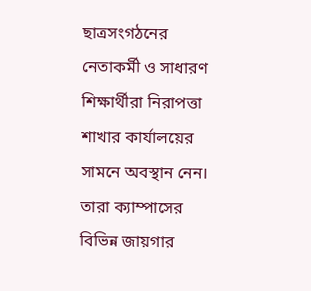ছাত্রসংগঠনের নেতাকর্মী ও সাধারণ শিক্ষার্থীরা নিরাপত্তা শাখার কার্যালয়ের সামনে অবস্থান নেন। তারা ক্যাম্পাসের বিভিন্ন জায়গার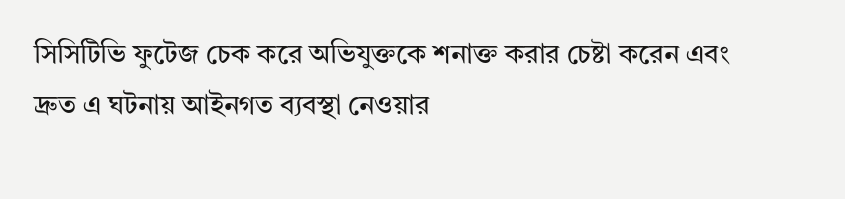সিসিটিভি ফুটেজ চেক করে অভিযুক্তকে শনাক্ত করার চেষ্টা করেন এবং দ্রুত এ ঘটনায় আইনগত ব্যবস্থা নেওয়ার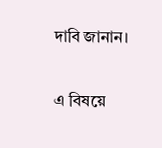দাবি জানান।

এ বিষয়ে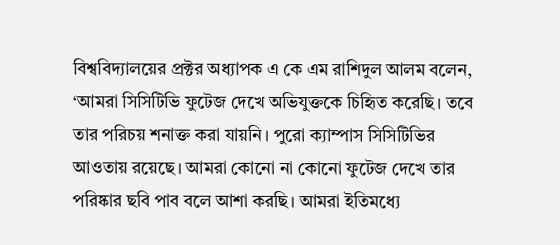বিশ্ববিদ্যালয়ের প্রক্টর অধ্যাপক এ কে এম রাশিদুল আলম বলেন, ‘আমরা সিসিটিভি ফুটেজ দেখে অভিযুক্তকে চিহিৃত করেছি। তবে তার পরিচয় শনাক্ত করা যায়নি। পুরো ক্যাম্পাস সিসিটিভির আওতায় রয়েছে। আমরা কোনো না কোনো ফুটেজ দেখে তার পরিষ্কার ছবি পাব বলে আশা করছি। আমরা ইতিমধ্যে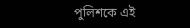পুলিশকে এই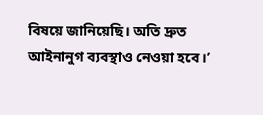বিষয়ে জানিয়েছি। অতি দ্রুত আইনানুগ ব্যবস্থাও নেওয়া হবে।’